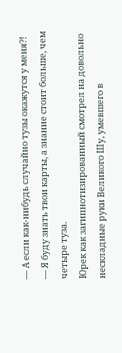— А если как-нибудь случайно тузы окажутся у меня?!
— Я буду знать твои карты, а знание стоит больше, чем четыре туза.
Юрек как загипнотизированный смотрел на довольно нескладные руки Великого Шу, умевшего в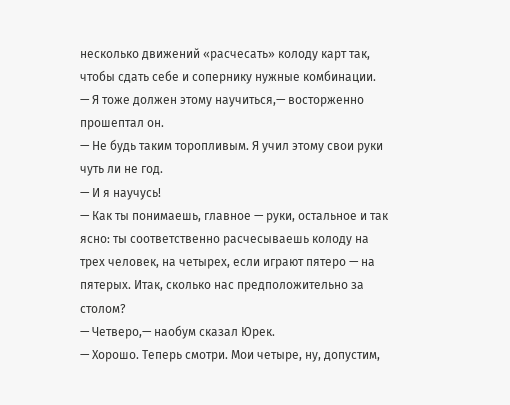несколько движений «расчесать» колоду карт так, чтобы сдать себе и сопернику нужные комбинации.
— Я тоже должен этому научиться,— восторженно прошептал он.
— Не будь таким торопливым. Я учил этому свои руки чуть ли не год.
— И я научусь!
— Как ты понимаешь, главное — руки, остальное и так ясно: ты соответственно расчесываешь колоду на трех человек, на четырех, если играют пятеро — на пятерых. Итак, сколько нас предположительно за столом?
— Четверо,— наобум сказал Юрек.
— Хорошо. Теперь смотри. Мои четыре, ну, допустим,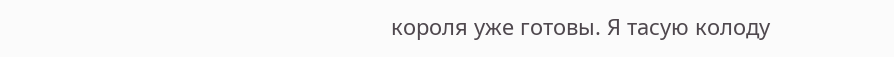короля уже готовы. Я тасую колоду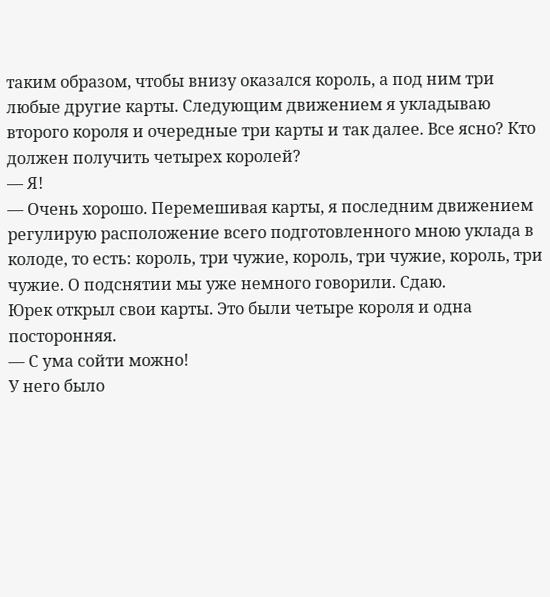таким образом, чтобы внизу оказался король, а под ним три любые другие карты. Следующим движением я укладываю второго короля и очередные три карты и так далее. Все ясно? Кто должен получить четырех королей?
— Я!
— Очень хорошо. Перемешивая карты, я последним движением регулирую расположение всего подготовленного мною уклада в колоде, то есть: король, три чужие, король, три чужие, король, три чужие. О подснятии мы уже немного говорили. Сдаю.
Юрек открыл свои карты. Это были четыре короля и одна посторонняя.
— С ума сойти можно!
У него было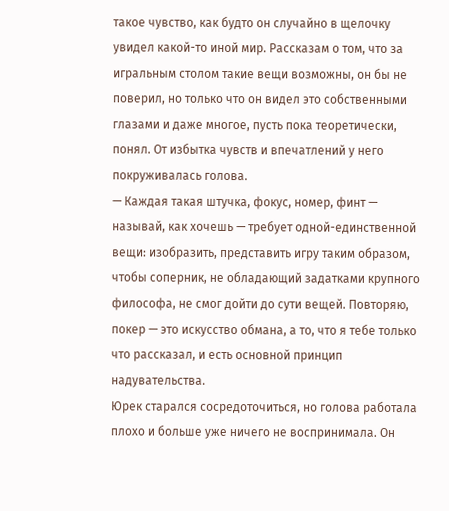такое чувство, как будто он случайно в щелочку увидел какой-то иной мир. Рассказам о том, что за игральным столом такие вещи возможны, он бы не поверил, но только что он видел это собственными глазами и даже многое, пусть пока теоретически, понял. От избытка чувств и впечатлений у него покруживалась голова.
— Каждая такая штучка, фокус, номер, финт — называй, как хочешь — требует одной-единственной вещи: изобразить, представить игру таким образом, чтобы соперник, не обладающий задатками крупного философа, не смог дойти до сути вещей. Повторяю, покер — это искусство обмана, а то, что я тебе только что рассказал, и есть основной принцип надувательства.
Юрек старался сосредоточиться, но голова работала плохо и больше уже ничего не воспринимала. Он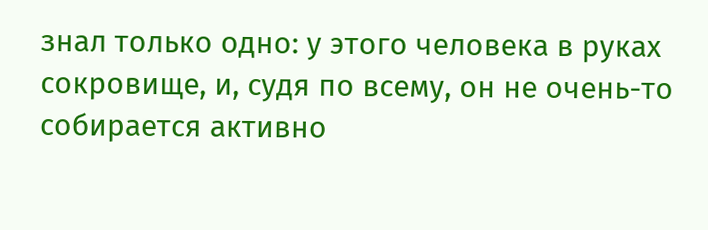знал только одно: у этого человека в руках сокровище, и, судя по всему, он не очень-то собирается активно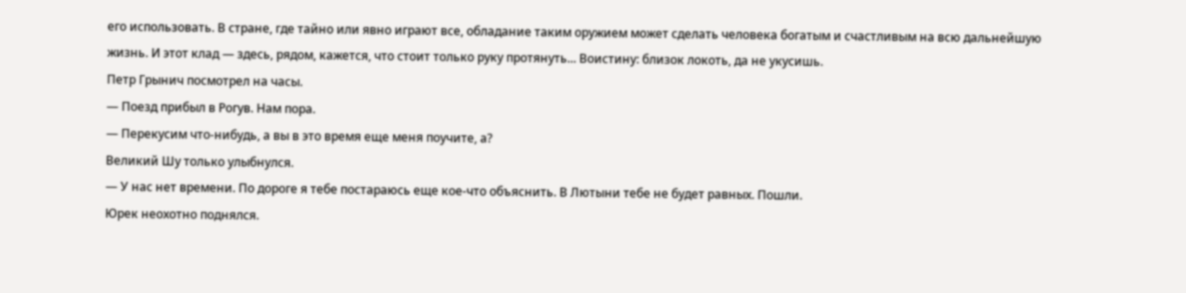его использовать. В стране, где тайно или явно играют все, обладание таким оружием может сделать человека богатым и счастливым на всю дальнейшую жизнь. И этот клад — здесь, рядом, кажется, что стоит только руку протянуть... Воистину: близок локоть, да не укусишь.
Петр Грынич посмотрел на часы.
— Поезд прибыл в Рогув. Нам пора.
— Перекусим что-нибудь, а вы в это время еще меня поучите, а?
Великий Шу только улыбнулся.
— У нас нет времени. По дороге я тебе постараюсь еще кое-что объяснить. В Лютыни тебе не будет равных. Пошли.
Юрек неохотно поднялся.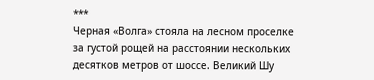***
Черная «Волга» стояла на лесном проселке за густой рощей на расстоянии нескольких десятков метров от шоссе. Великий Шу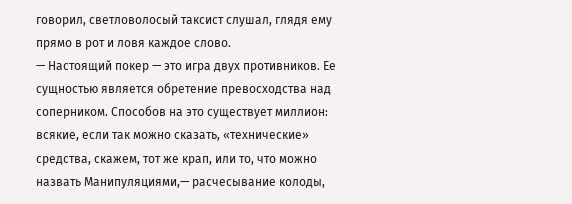говорил, светловолосый таксист слушал, глядя ему прямо в рот и ловя каждое слово.
— Настоящий покер — это игра двух противников. Ее сущностью является обретение превосходства над соперником. Способов на это существует миллион: всякие, если так можно сказать, «технические» средства, скажем, тот же крап, или то, что можно назвать Манипуляциями,— расчесывание колоды,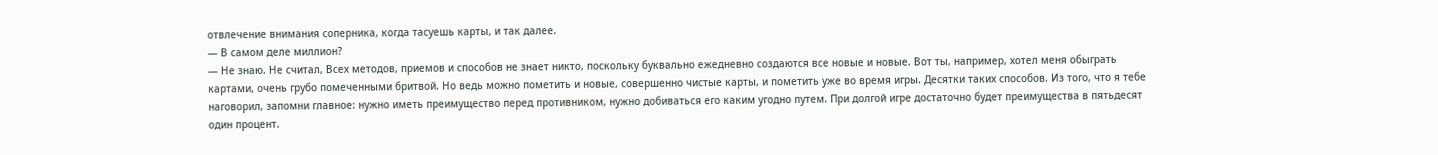отвлечение внимания соперника, когда тасуешь карты, и так далее.
— В самом деле миллион?
— Не знаю. Не считал, Всех методов, приемов и способов не знает никто, поскольку буквально ежедневно создаются все новые и новые. Вот ты, например, хотел меня обыграть картами, очень грубо помеченными бритвой. Но ведь можно пометить и новые, совершенно чистые карты, и пометить уже во время игры. Десятки таких способов. Из того, что я тебе наговорил, запомни главное: нужно иметь преимущество перед противником, нужно добиваться его каким угодно путем. При долгой игре достаточно будет преимущества в пятьдесят один процент.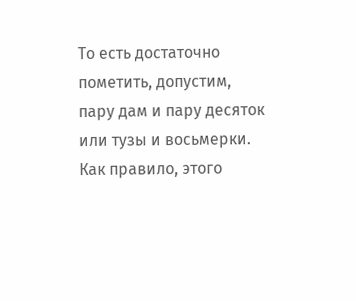То есть достаточно пометить, допустим, пару дам и пару десяток или тузы и восьмерки. Как правило, этого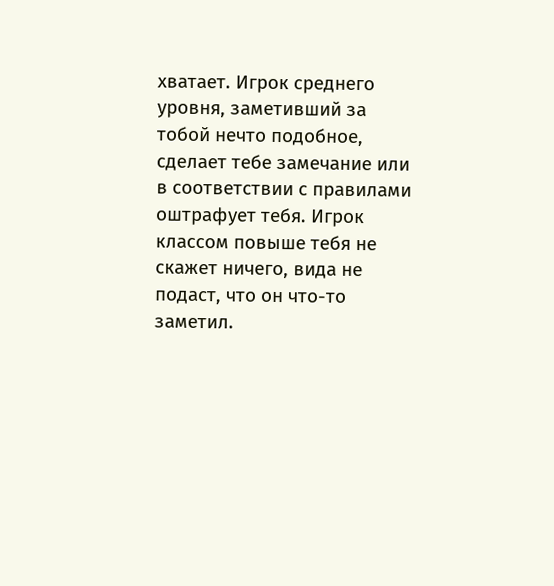хватает. Игрок среднего уровня, заметивший за тобой нечто подобное, сделает тебе замечание или в соответствии с правилами оштрафует тебя. Игрок классом повыше тебя не скажет ничего, вида не подаст, что он что-то заметил.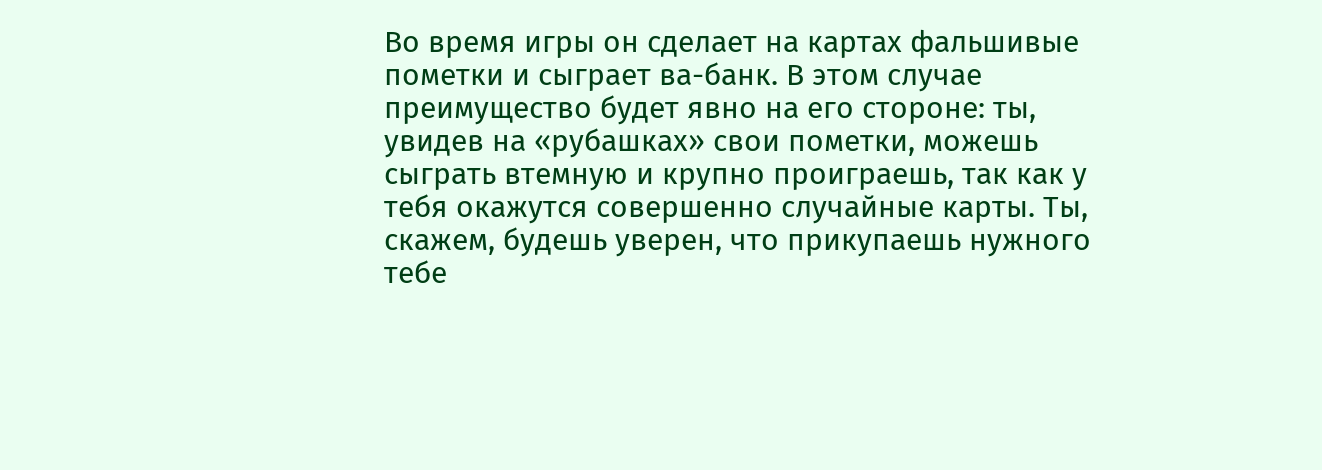Во время игры он сделает на картах фальшивые пометки и сыграет ва-банк. В этом случае преимущество будет явно на его стороне: ты, увидев на «рубашках» свои пометки, можешь сыграть втемную и крупно проиграешь, так как у тебя окажутся совершенно случайные карты. Ты, скажем, будешь уверен, что прикупаешь нужного тебе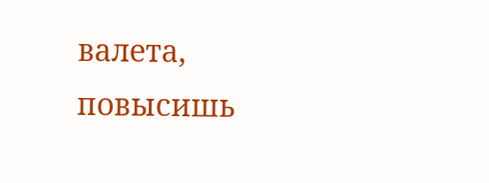валета, повысишь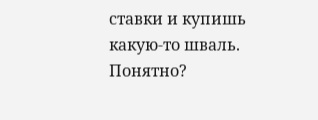ставки и купишь какую-то шваль. Понятно?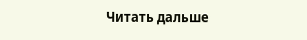Читать дальше